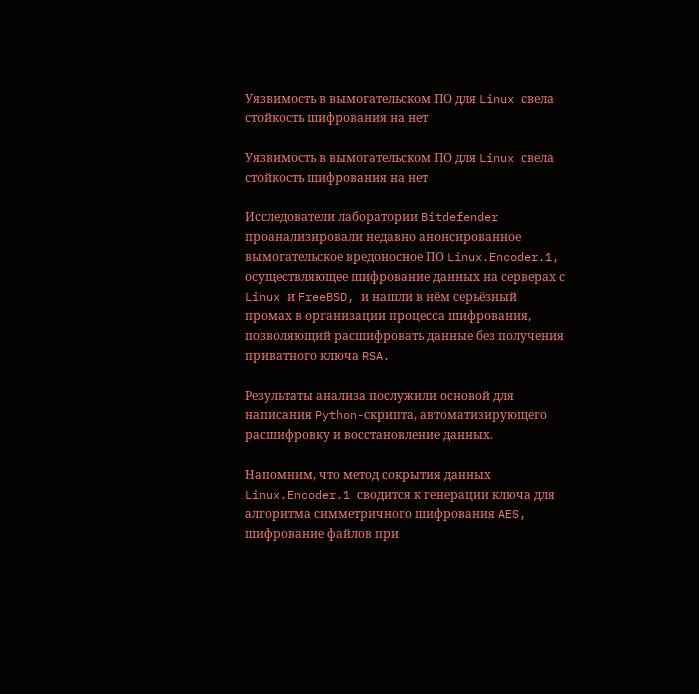Уязвимость в вымогательском ПО для Linux свела стойкость шифрования на нет

Уязвимость в вымогательском ПО для Linux свела стойкость шифрования на нет

Исследователи лаборатории Bitdefender проанализировали недавно анонсированное вымогательское вредоносное ПО Linux.Encoder.1, осуществляющее шифрование данных на серверах с Linux и FreeBSD, и нашли в нём серьёзный промах в организации процесса шифрования, позволяющий расшифровать данные без получения приватного ключа RSA.

Результаты анализа послужили основой для написания Python-скрипта, автоматизирующего расшифровку и восстановление данных.

Напомним, что метод сокрытия данных Linux.Encoder.1 сводится к генерации ключа для алгоритма симметричного шифрования AES, шифрование файлов при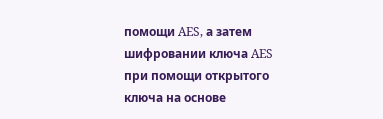помощи AES, а затем шифровании ключа AES при помощи открытого ключа на основе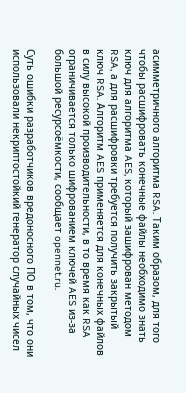асимметричного алгоритма RSA. Таким образом, для того чтобы расшифровать конечные файлы необходимо знать ключ для алгоритма AES, который зашифрован методом RSA, а для расшифровки требуется получить закрытый ключ RSA. Алгоритм AES применяется для конечных файлов в силу высокой производительности, в то время как RSA ограничивается только шифрованием ключей AES из-за большой ресурсоёмкости, сообщает opennet.ru.

Суть ошибки разработчиков вредоносного ПО в том, что они использовали некриптостойкий генератор случайных чисел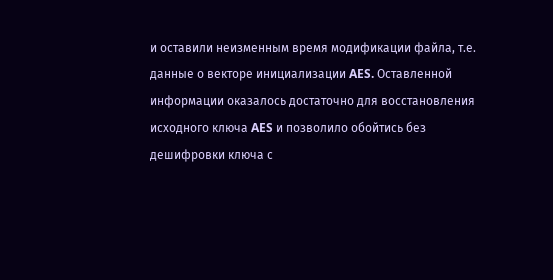и оставили неизменным время модификации файла, т.е. данные о векторе инициализации AES. Оставленной информации оказалось достаточно для восстановления исходного ключа AES и позволило обойтись без дешифровки ключа с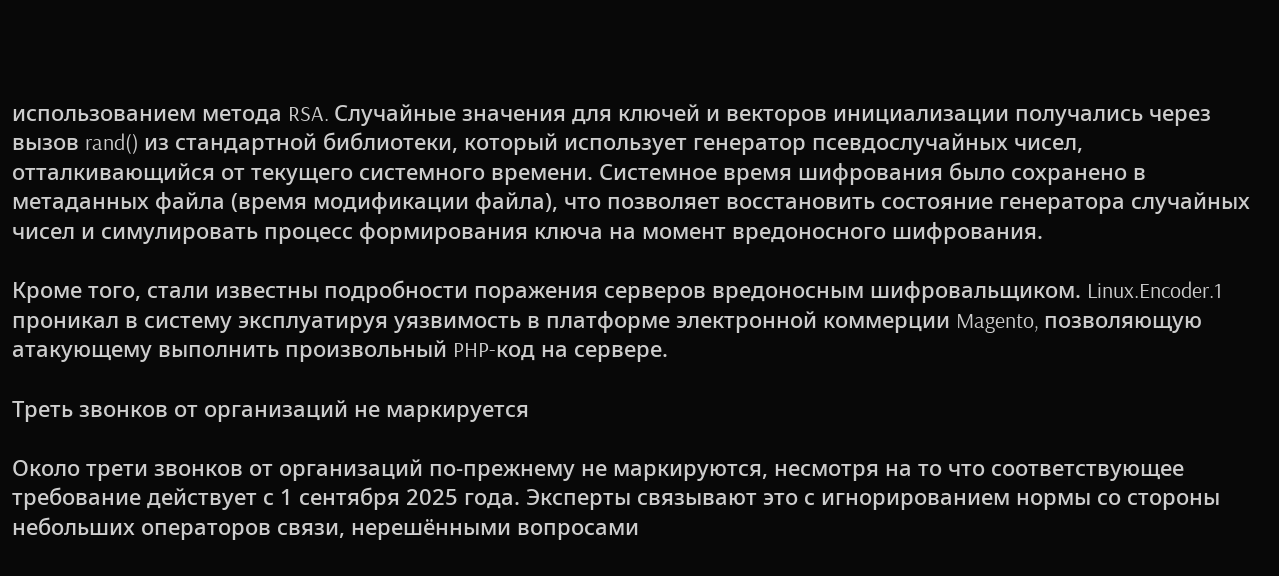использованием метода RSA. Случайные значения для ключей и векторов инициализации получались через вызов rand() из стандартной библиотеки, который использует генератор псевдослучайных чисел, отталкивающийся от текущего системного времени. Системное время шифрования было сохранено в метаданных файла (время модификации файла), что позволяет восстановить состояние генератора случайных чисел и симулировать процесс формирования ключа на момент вредоносного шифрования.

Кроме того, стали известны подробности поражения серверов вредоносным шифровальщиком. Linux.Encoder.1 проникал в систему эксплуатируя уязвимость в платформе электронной коммерции Magento, позволяющую атакующему выполнить произвольный PHP-код на сервере.

Треть звонков от организаций не маркируется

Около трети звонков от организаций по-прежнему не маркируются, несмотря на то что соответствующее требование действует с 1 сентября 2025 года. Эксперты связывают это с игнорированием нормы со стороны небольших операторов связи, нерешёнными вопросами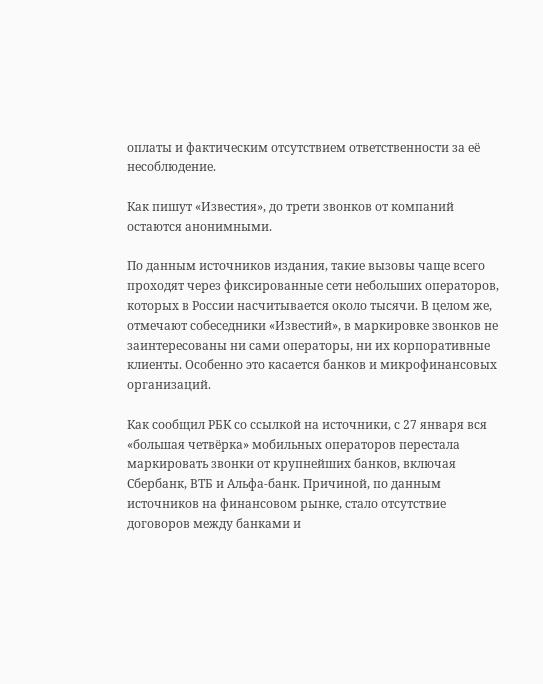оплаты и фактическим отсутствием ответственности за её несоблюдение.

Как пишут «Известия», до трети звонков от компаний остаются анонимными.

По данным источников издания, такие вызовы чаще всего проходят через фиксированные сети небольших операторов, которых в России насчитывается около тысячи. В целом же, отмечают собеседники «Известий», в маркировке звонков не заинтересованы ни сами операторы, ни их корпоративные клиенты. Особенно это касается банков и микрофинансовых организаций.

Как сообщил РБК со ссылкой на источники, с 27 января вся «большая четвёрка» мобильных операторов перестала маркировать звонки от крупнейших банков, включая Сбербанк, ВТБ и Альфа-банк. Причиной, по данным источников на финансовом рынке, стало отсутствие договоров между банками и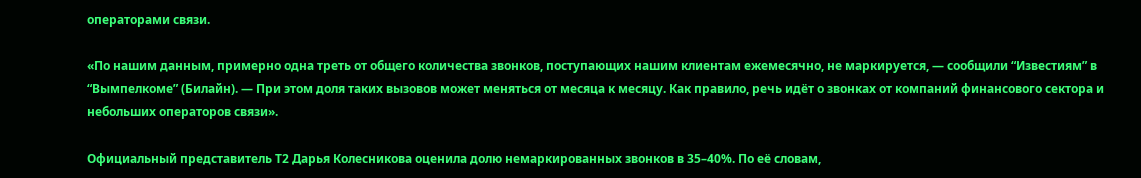операторами связи.

«По нашим данным, примерно одна треть от общего количества звонков, поступающих нашим клиентам ежемесячно, не маркируется, — сообщили “Известиям” в “Вымпелкоме” (Билайн). — При этом доля таких вызовов может меняться от месяца к месяцу. Как правило, речь идёт о звонках от компаний финансового сектора и небольших операторов связи».

Официальный представитель Т2 Дарья Колесникова оценила долю немаркированных звонков в 35–40%. По её словам,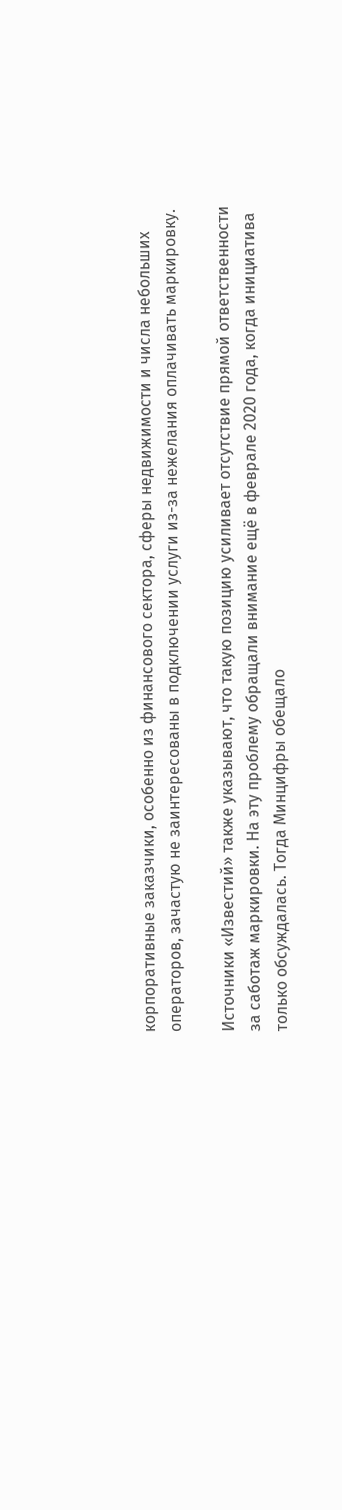корпоративные заказчики, особенно из финансового сектора, сферы недвижимости и числа небольших операторов, зачастую не заинтересованы в подключении услуги из-за нежелания оплачивать маркировку.

Источники «Известий» также указывают, что такую позицию усиливает отсутствие прямой ответственности за саботаж маркировки. На эту проблему обращали внимание ещё в феврале 2020 года, когда инициатива только обсуждалась. Тогда Минцифры обещало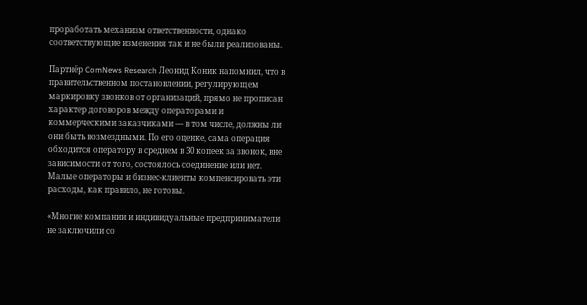проработать механизм ответственности, однако соответствующие изменения так и не были реализованы.

Партнёр ComNews Research Леонид Коник напомнил, что в правительственном постановлении, регулирующем маркировку звонков от организаций, прямо не прописан характер договоров между операторами и коммерческими заказчиками — в том числе, должны ли они быть возмездными. По его оценке, сама операция обходится оператору в среднем в 30 копеек за звонок, вне зависимости от того, состоялось соединение или нет. Малые операторы и бизнес-клиенты компенсировать эти расходы, как правило, не готовы.

«Многие компании и индивидуальные предприниматели не заключили со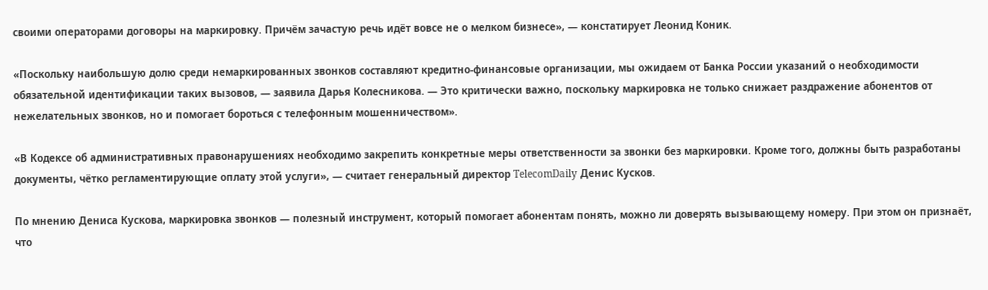своими операторами договоры на маркировку. Причём зачастую речь идёт вовсе не о мелком бизнесе», — констатирует Леонид Коник.

«Поскольку наибольшую долю среди немаркированных звонков составляют кредитно-финансовые организации, мы ожидаем от Банка России указаний о необходимости обязательной идентификации таких вызовов, — заявила Дарья Колесникова. — Это критически важно, поскольку маркировка не только снижает раздражение абонентов от нежелательных звонков, но и помогает бороться с телефонным мошенничеством».

«В Кодексе об административных правонарушениях необходимо закрепить конкретные меры ответственности за звонки без маркировки. Кроме того, должны быть разработаны документы, чётко регламентирующие оплату этой услуги», — считает генеральный директор TelecomDaily Денис Кусков.

По мнению Дениса Кускова, маркировка звонков — полезный инструмент, который помогает абонентам понять, можно ли доверять вызывающему номеру. При этом он признаёт, что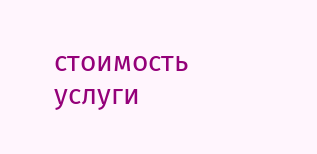стоимость услуги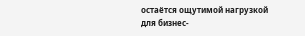остаётся ощутимой нагрузкой для бизнес-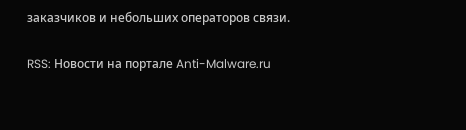заказчиков и небольших операторов связи.

RSS: Новости на портале Anti-Malware.ru